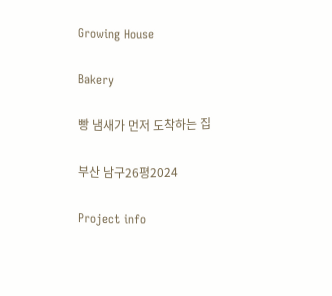Growing House

Bakery

빵 냄새가 먼저 도착하는 집

부산 남구26평2024

Project info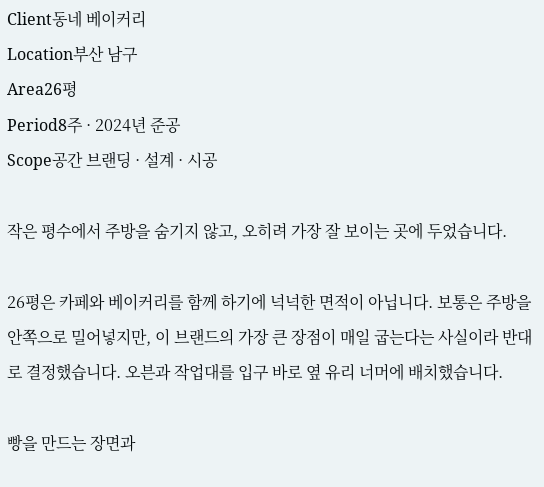Client동네 베이커리
Location부산 남구
Area26평
Period8주 · 2024년 준공
Scope공간 브랜딩 · 설계 · 시공

작은 평수에서 주방을 숨기지 않고, 오히려 가장 잘 보이는 곳에 두었습니다.

26평은 카페와 베이커리를 함께 하기에 넉넉한 면적이 아닙니다. 보통은 주방을 안쪽으로 밀어넣지만, 이 브랜드의 가장 큰 장점이 매일 굽는다는 사실이라 반대로 결정했습니다. 오븐과 작업대를 입구 바로 옆 유리 너머에 배치했습니다.

빵을 만드는 장면과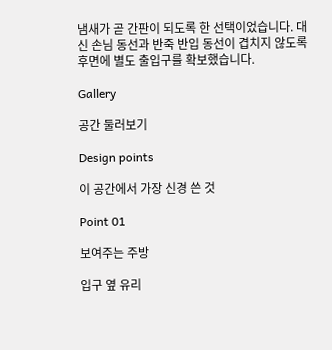냄새가 곧 간판이 되도록 한 선택이었습니다. 대신 손님 동선과 반죽 반입 동선이 겹치지 않도록 후면에 별도 출입구를 확보했습니다.

Gallery

공간 둘러보기

Design points

이 공간에서 가장 신경 쓴 것

Point 01

보여주는 주방

입구 옆 유리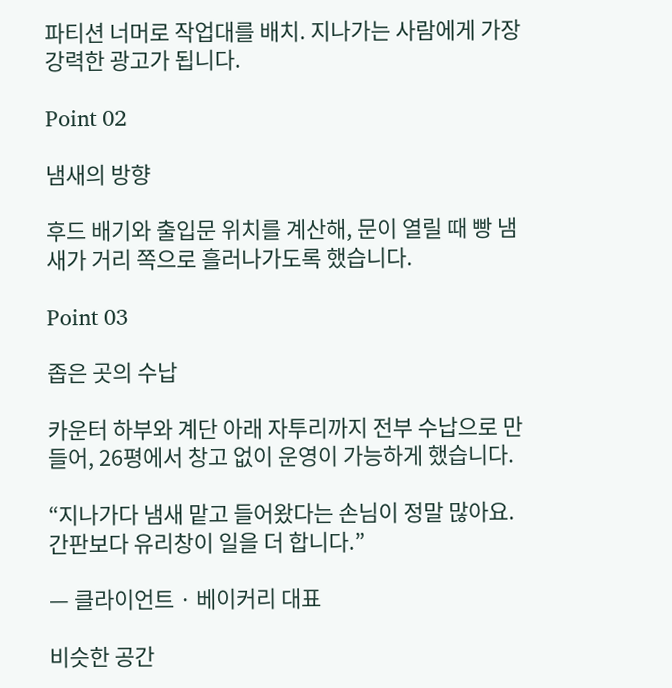파티션 너머로 작업대를 배치. 지나가는 사람에게 가장 강력한 광고가 됩니다.

Point 02

냄새의 방향

후드 배기와 출입문 위치를 계산해, 문이 열릴 때 빵 냄새가 거리 쪽으로 흘러나가도록 했습니다.

Point 03

좁은 곳의 수납

카운터 하부와 계단 아래 자투리까지 전부 수납으로 만들어, 26평에서 창고 없이 운영이 가능하게 했습니다.

“지나가다 냄새 맡고 들어왔다는 손님이 정말 많아요. 간판보다 유리창이 일을 더 합니다.”

— 클라이언트 · 베이커리 대표

비슷한 공간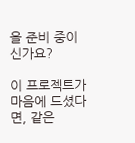을 준비 중이신가요?

이 프로젝트가 마음에 드셨다면, 같은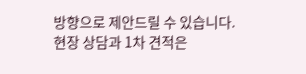방향으로 제안드릴 수 있습니다. 현장 상담과 1차 견적은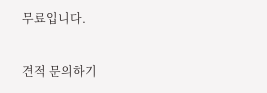무료입니다.

견적 문의하기